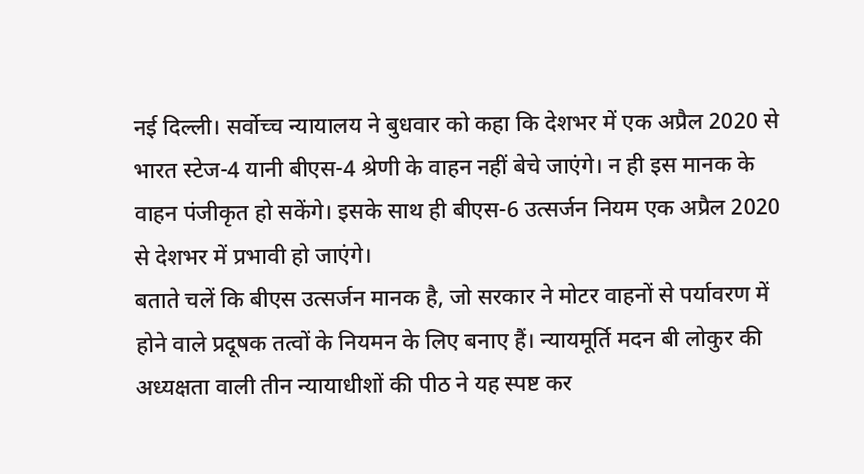नई दिल्ली। सर्वोच्च न्यायालय ने बुधवार को कहा कि देशभर में एक अप्रैल 2020 से भारत स्टेज-4 यानी बीएस-4 श्रेणी के वाहन नहीं बेचे जाएंगे। न ही इस मानक के वाहन पंजीकृत हो सकेंगे। इसके साथ ही बीएस-6 उत्सर्जन नियम एक अप्रैल 2020 से देशभर में प्रभावी हो जाएंगे।
बताते चलें कि बीएस उत्सर्जन मानक है, जो सरकार ने मोटर वाहनों से पर्यावरण में होने वाले प्रदूषक तत्वों के नियमन के लिए बनाए हैं। न्यायमूर्ति मदन बी लोकुर की अध्यक्षता वाली तीन न्यायाधीशों की पीठ ने यह स्पष्ट कर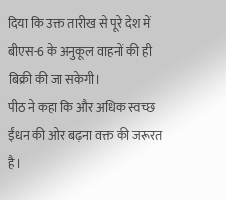दिया कि उक्त तारीख से पूरे देश में बीएस-6 के अनुकूल वाहनों की ही बिक्री की जा सकेगी।
पीठ ने कहा कि और अधिक स्वच्छ ईंधन की ओर बढ़ना वक्त की जरूरत है।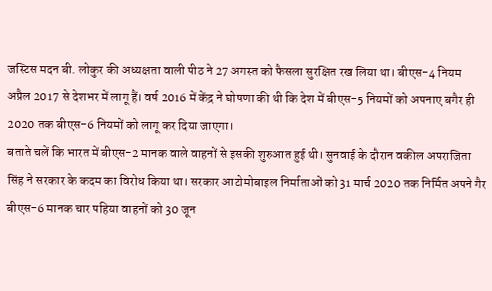जस्टिस मदन बी. लोकुर की अध्यक्षता वाली पीठ ने 27 अगस्त को फैसला सुरक्षित रख लिया था। बीएस-4 नियम अप्रैल 2017 से देशभर में लागू हैं। वर्ष 2016 में केंद्र ने घोषणा की थी कि देश में बीएस-5 नियमों को अपनाए बगैर ही 2020 तक बीएस-6 नियमों को लागू कर दिया जाएगा।
बताते चलें कि भारत में बीएस-2 मानक वाले वाहनों से इसकी शुरुआत हुई थी। सुनवाई के दौरान वकील अपराजिता सिंह ने सरकार के कदम का विरोध किया था। सरकार आटोमोबाइल निर्माताओं को 31 मार्च 2020 तक निर्मित अपने गैर बीएस-6 मानक चार पहिया वाहनों को 30 जून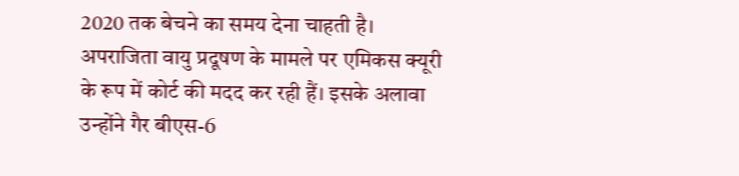2020 तक बेचने का समय देना चाहती है।
अपराजिता वायु प्रदूषण के मामले पर एमिकस क्यूरी के रूप में कोर्ट की मदद कर रही हैं। इसके अलावा उन्होंने गैर बीएस-6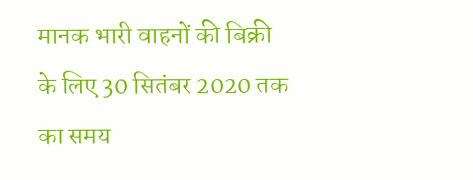मानक भारी वाहनों की बिक्री के लिए 30 सितंबर 2020 तक का समय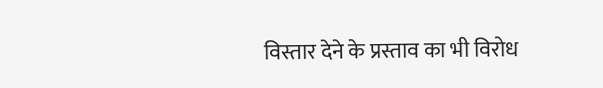विस्तार देने के प्रस्ताव का भी विरोध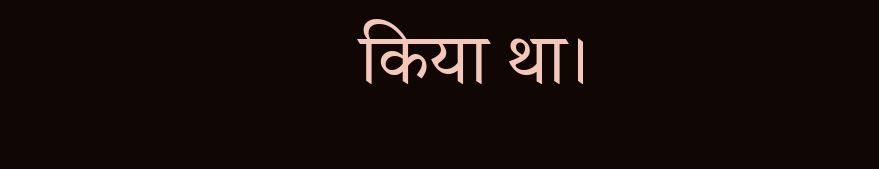किया था।